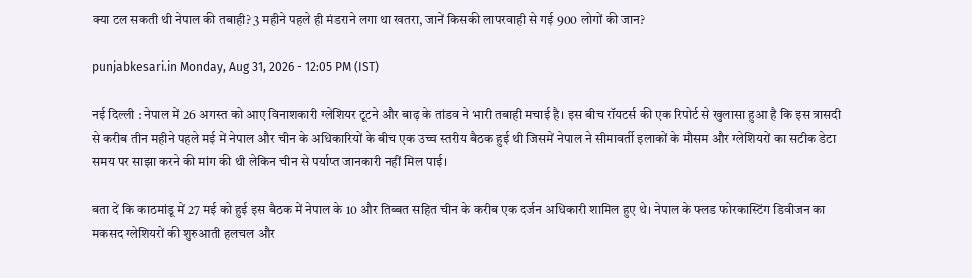क्या टल सकती थी नेपाल की तबाही? 3 महीने पहले ही मंडराने लगा था खतरा, जानें किसकी लापरवाही से गई 900 लोगों की जान?

punjabkesari.in Monday, Aug 31, 2026 - 12:05 PM (IST)

नई दिल्ली : नेपाल में 26 अगस्त को आए विनाशकारी ग्लेशियर टूटने और बाढ़ के तांडव ने भारी तबाही मचाई है। इस बीच रॉयटर्स की एक रिपोर्ट से खुलासा हुआ है कि इस त्रासदी से करीब तीन महीने पहले मई में नेपाल और चीन के अधिकारियों के बीच एक उच्च स्तरीय बैठक हुई थी जिसमें नेपाल ने सीमावर्ती इलाकों के मौसम और ग्लेशियरों का सटीक डेटा समय पर साझा करने की मांग की थी लेकिन चीन से पर्याप्त जानकारी नहीं मिल पाई।

बता दें कि काठमांडू में 27 मई को हुई इस बैठक में नेपाल के 10 और तिब्बत सहित चीन के करीब एक दर्जन अधिकारी शामिल हुए थे। नेपाल के फ्लड फोरकास्टिंग डिवीजन का मकसद ग्लेशियरों की शुरुआती हलचल और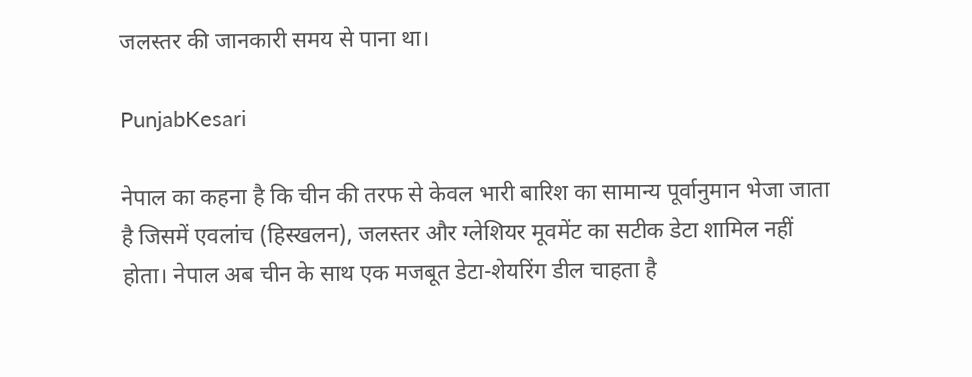जलस्तर की जानकारी समय से पाना था।

PunjabKesari

नेपाल का कहना है कि चीन की तरफ से केवल भारी बारिश का सामान्य पूर्वानुमान भेजा जाता है जिसमें एवलांच (हिस्खलन), जलस्तर और ग्लेशियर मूवमेंट का सटीक डेटा शामिल नहीं होता। नेपाल अब चीन के साथ एक मजबूत डेटा-शेयरिंग डील चाहता है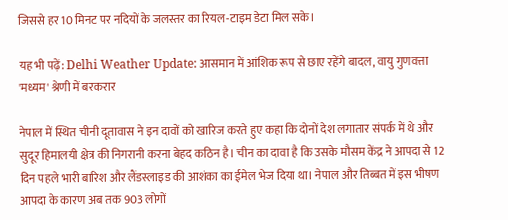जिससे हर 10 मिनट पर नदियों के जलस्तर का रियल-टाइम डेटा मिल सके।

यह भी पढ़ें: Delhi Weather Update: आसमान में आंशिक रूप से छाए रहेंगे बादल, वायु गुणवत्ता 'मध्यम' श्रेणी में बरकरार

नेपाल में स्थित चीनी दूतावास ने इन दावों को खारिज करते हुए कहा कि दोनों देश लगातार संपर्क में थे और सुदूर हिमालयी क्षेत्र की निगरानी करना बेहद कठिन है। चीन का दावा है कि उसके मौसम केंद्र ने आपदा से 12 दिन पहले भारी बारिश और लैंडस्लाइड की आशंका का ईमेल भेज दिया था। नेपाल और तिब्बत में इस भीषण आपदा के कारण अब तक 903 लोगों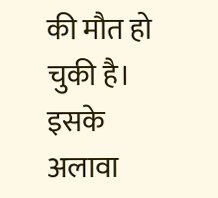की मौत हो चुकी है। इसके अलावा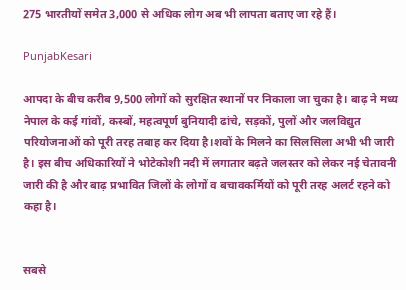275 भारतीयों समेत 3,000 से अधिक लोग अब भी लापता बताए जा रहे हैं।

PunjabKesari

आपदा के बीच करीब 9,500 लोगों को सुरक्षित स्थानों पर निकाला जा चुका है। बाढ़ ने मध्य नेपाल के कई गांवों, कस्बों, महत्वपूर्ण बुनियादी ढांचे, सड़कों, पुलों और जलविद्युत परियोजनाओं को पूरी तरह तबाह कर दिया है।शवों के मिलने का सिलसिला अभी भी जारी है। इस बीच अधिकारियों ने भोटेकोशी नदी में लगातार बढ़ते जलस्तर को लेकर नई चेतावनी जारी की है और बाढ़ प्रभावित जिलों के लोगों व बचावकर्मियों को पूरी तरह अलर्ट रहने को कहा है।


सबसे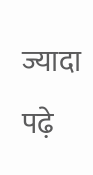ज्यादा पढ़े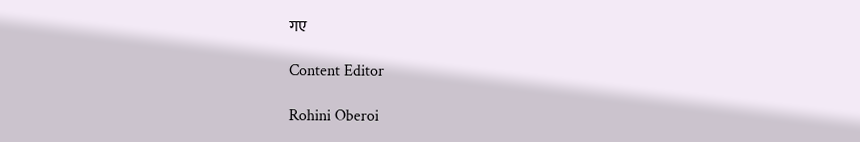गए

Content Editor

Rohini Oberoi